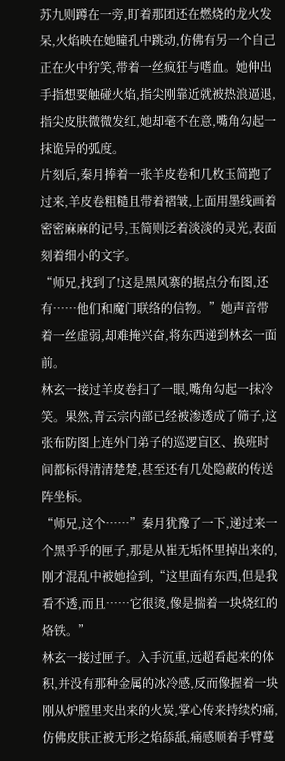苏九则蹲在一旁,盯着那团还在燃烧的龙火发呆,火焰映在她瞳孔中跳动,仿佛有另一个自己正在火中狞笑,带着一丝疯狂与嗜血。她伸出手指想要触碰火焰,指尖刚靠近就被热浪逼退,指尖皮肤微微发红,她却毫不在意,嘴角勾起一抹诡异的弧度。
片刻后,秦月捧着一张羊皮卷和几枚玉简跑了过来,羊皮卷粗糙且带着褶皱,上面用墨线画着密密麻麻的记号,玉简则泛着淡淡的灵光,表面刻着细小的文字。
“师兄,找到了!这是黑风寨的据点分布图,还有……他们和魔门联络的信物。”她声音带着一丝虚弱,却难掩兴奋,将东西递到林玄一面前。
林玄一接过羊皮卷扫了一眼,嘴角勾起一抹冷笑。果然,青云宗内部已经被渗透成了筛子,这张布防图上连外门弟子的巡逻盲区、换班时间都标得清清楚楚,甚至还有几处隐蔽的传送阵坐标。
“师兄,这个……”秦月犹豫了一下,递过来一个黑乎乎的匣子,那是从崔无垢怀里掉出来的,刚才混乱中被她捡到,“这里面有东西,但是我看不透,而且……它很烫,像是揣着一块烧红的烙铁。”
林玄一接过匣子。入手沉重,远超看起来的体积,并没有那种金属的冰冷感,反而像握着一块刚从炉膛里夹出来的火炭,掌心传来持续灼痛,仿佛皮肤正被无形之焰舔舐,痛感顺着手臂蔓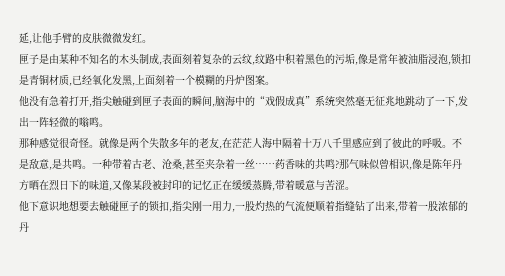延,让他手臂的皮肤微微发红。
匣子是由某种不知名的木头制成,表面刻着复杂的云纹,纹路中积着黑色的污垢,像是常年被油脂浸泡,锁扣是青铜材质,已经氧化发黑,上面刻着一个模糊的丹炉图案。
他没有急着打开,指尖触碰到匣子表面的瞬间,脑海中的“戏假成真”系统突然毫无征兆地跳动了一下,发出一阵轻微的嗡鸣。
那种感觉很奇怪。就像是两个失散多年的老友,在茫茫人海中隔着十万八千里感应到了彼此的呼吸。不是敌意,是共鸣。一种带着古老、沧桑,甚至夹杂着一丝……药香味的共鸣?那气味似曾相识,像是陈年丹方晒在烈日下的味道,又像某段被封印的记忆正在缓缓蒸腾,带着暖意与苦涩。
他下意识地想要去触碰匣子的锁扣,指尖刚一用力,一股灼热的气流便顺着指缝钻了出来,带着一股浓郁的丹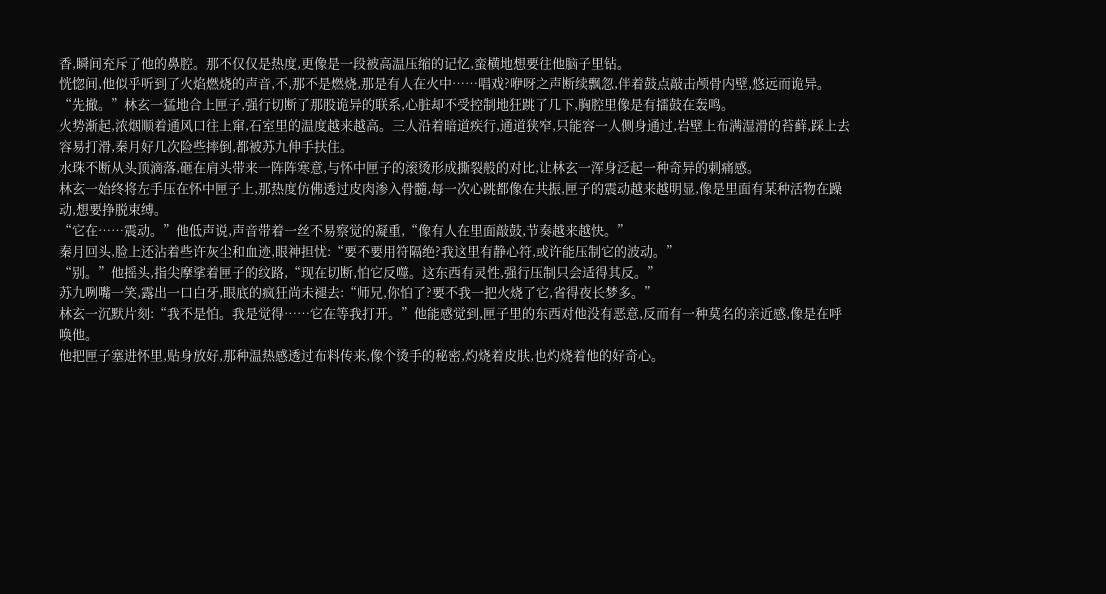香,瞬间充斥了他的鼻腔。那不仅仅是热度,更像是一段被高温压缩的记忆,蛮横地想要往他脑子里钻。
恍惚间,他似乎听到了火焰燃烧的声音,不,那不是燃烧,那是有人在火中……唱戏?咿呀之声断续飘忽,伴着鼓点敲击颅骨内壁,悠远而诡异。
“先撤。”林玄一猛地合上匣子,强行切断了那股诡异的联系,心脏却不受控制地狂跳了几下,胸腔里像是有擂鼓在轰鸣。
火势渐起,浓烟顺着通风口往上窜,石室里的温度越来越高。三人沿着暗道疾行,通道狭窄,只能容一人侧身通过,岩壁上布满湿滑的苔藓,踩上去容易打滑,秦月好几次险些摔倒,都被苏九伸手扶住。
水珠不断从头顶滴落,砸在肩头带来一阵阵寒意,与怀中匣子的滚烫形成撕裂般的对比,让林玄一浑身泛起一种奇异的刺痛感。
林玄一始终将左手压在怀中匣子上,那热度仿佛透过皮肉渗入骨髓,每一次心跳都像在共振,匣子的震动越来越明显,像是里面有某种活物在躁动,想要挣脱束缚。
“它在……震动。”他低声说,声音带着一丝不易察觉的凝重,“像有人在里面敲鼓,节奏越来越快。”
秦月回头,脸上还沾着些许灰尘和血迹,眼神担忧:“要不要用符隔绝?我这里有静心符,或许能压制它的波动。”
“别。”他摇头,指尖摩挲着匣子的纹路,“现在切断,怕它反噬。这东西有灵性,强行压制只会适得其反。”
苏九咧嘴一笑,露出一口白牙,眼底的疯狂尚未褪去:“师兄,你怕了?要不我一把火烧了它,省得夜长梦多。”
林玄一沉默片刻:“我不是怕。我是觉得……它在等我打开。”他能感觉到,匣子里的东西对他没有恶意,反而有一种莫名的亲近感,像是在呼唤他。
他把匣子塞进怀里,贴身放好,那种温热感透过布料传来,像个烫手的秘密,灼烧着皮肤,也灼烧着他的好奇心。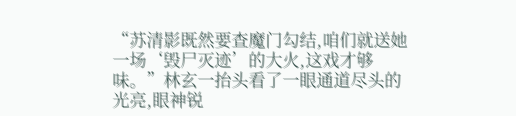“苏清影既然要查魔门勾结,咱们就送她一场‘毁尸灭迹’的大火,这戏才够味。”林玄一抬头看了一眼通道尽头的光亮,眼神锐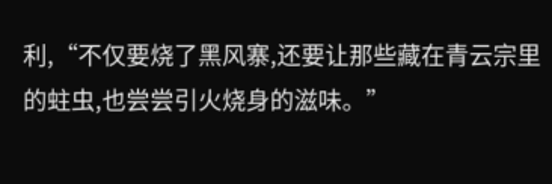利,“不仅要烧了黑风寨,还要让那些藏在青云宗里的蛀虫,也尝尝引火烧身的滋味。”